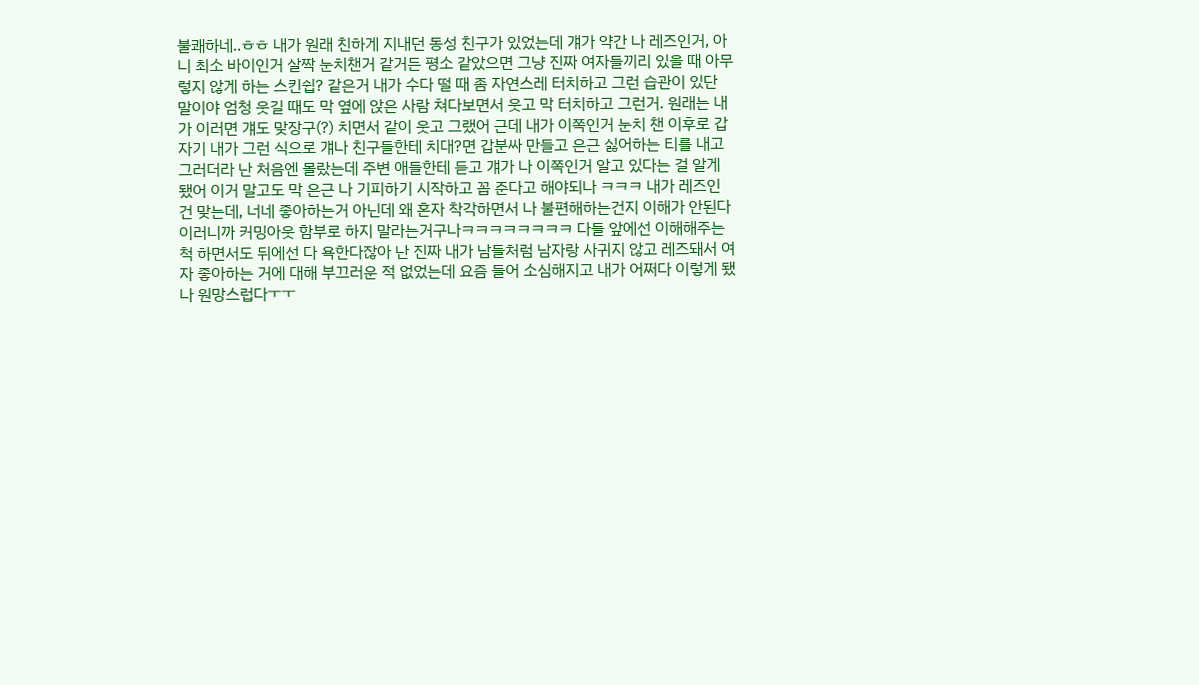불쾌하네..ㅎㅎ 내가 원래 친하게 지내던 동성 친구가 있었는데 걔가 약간 나 레즈인거, 아니 최소 바이인거 살짝 눈치챈거 같거든 평소 같았으면 그냥 진짜 여자들끼리 있을 때 아무렇지 않게 하는 스킨쉽? 같은거 내가 수다 떨 때 좀 자연스레 터치하고 그런 습관이 있단 말이야 엄청 웃길 때도 막 옆에 앉은 사람 쳐다보면서 웃고 막 터치하고 그런거. 원래는 내가 이러면 걔도 맞장구(?) 치면서 같이 웃고 그랬어 근데 내가 이쪽인거 눈치 챈 이후로 갑자기 내가 그런 식으로 걔나 친구들한테 치대?면 갑분싸 만들고 은근 싫어하는 티를 내고 그러더라 난 처음엔 몰랐는데 주변 애들한테 듣고 걔가 나 이쪽인거 알고 있다는 걸 알게 됐어 이거 말고도 막 은근 나 기피하기 시작하고 꼽 준다고 해야되나 ㅋㅋㅋ 내가 레즈인 건 맞는데, 너네 좋아하는거 아닌데 왜 혼자 착각하면서 나 불편해하는건지 이해가 안된다 이러니까 커밍아웃 함부로 하지 말라는거구나ㅋㅋㅋㅋㅋㅋㅋㅋ 다들 앞에선 이해해주는 척 하면서도 뒤에선 다 욕한다잖아 난 진짜 내가 남들처럼 남자랑 사귀지 않고 레즈돼서 여자 좋아하는 거에 대해 부끄러운 적 없었는데 요즘 들어 소심해지고 내가 어쩌다 이렇게 됐나 원망스럽다ㅜㅜ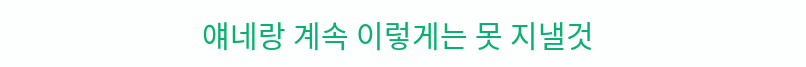얘네랑 계속 이렇게는 못 지낼것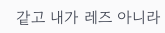같고 내가 레즈 아니라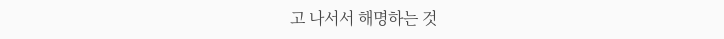고 나서서 해명하는 것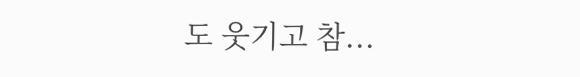도 웃기고 참...